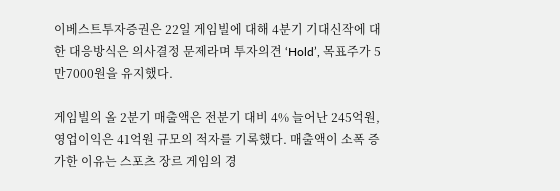이베스트투자증권은 22일 게임빌에 대해 4분기 기대신작에 대한 대응방식은 의사결정 문제라며 투자의견 ‘Hold’, 목표주가 5만7000원을 유지했다.

게임빌의 올 2분기 매출액은 전분기 대비 4% 늘어난 245억원, 영업이익은 41억원 규모의 적자를 기록했다. 매출액이 소폭 증가한 이유는 스포츠 장르 게임의 경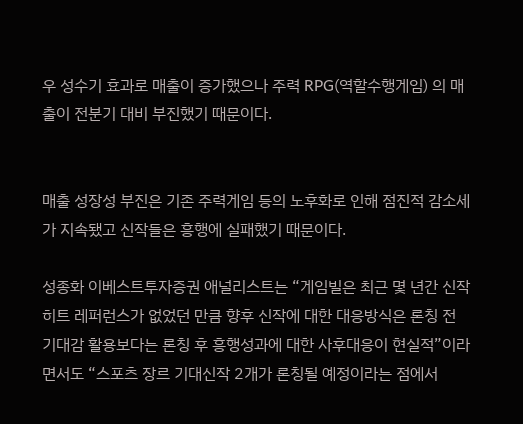우 성수기 효과로 매출이 증가했으나 주력 RPG(역할수행게임) 의 매출이 전분기 대비 부진했기 때문이다.


매출 성장성 부진은 기존 주력게임 등의 노후화로 인해 점진적 감소세가 지속됐고 신작들은 흥행에 실패했기 때문이다.

성종화 이베스트투자증권 애널리스트는 “게임빌은 최근 몇 년간 신작 히트 레퍼런스가 없었던 만큼 향후 신작에 대한 대응방식은 론칭 전 기대감 활용보다는 론칭 후 흥행성과에 대한 사후대응이 현실적”이라면서도 “스포츠 장르 기대신작 2개가 론칭될 예정이라는 점에서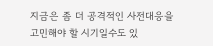지금은 좀 더 공격적인 사전대응을 고민해야 할 시기일수도 있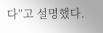다”고 설명했다.